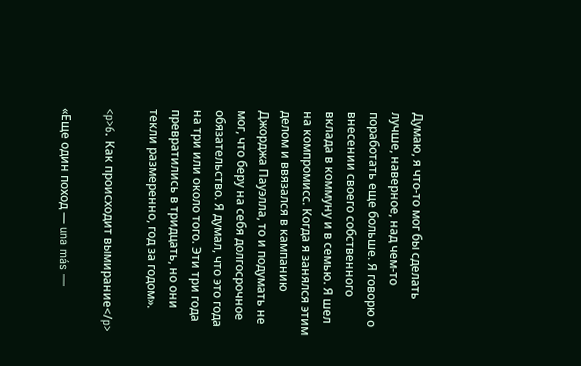Думаю, я что-то мог бы сделать лучше, наверное, над чем-то поработать еще больше. Я говорю о внесении своего собственного вклада в коммуну и в семью. Я шел на компромисс. Когда я занялся этим делом и ввязался в кампанию Джорджа Пауэлла, то и подумать не мог, что беру на себя долгосрочное обязательство. Я думал, что это года на три или около того. Эти три года превратились в тридцать, но они текли размеренно, год за годом».

<p>6. Как происходит вымирание</p>

«Еще один поход — una más —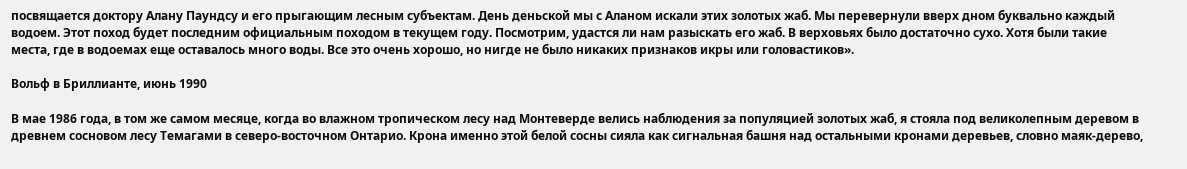посвящается доктору Алану Паундсу и его прыгающим лесным субъектам. День деньской мы с Аланом искали этих золотых жаб. Мы перевернули вверх дном буквально каждый водоем. Этот поход будет последним официальным походом в текущем году. Посмотрим, удастся ли нам разыскать его жаб. В верховьях было достаточно сухо. Хотя были такие места, где в водоемах еще оставалось много воды. Все это очень хорошо, но нигде не было никаких признаков икры или головастиков».

Вольф в Бриллианте, июнь 1990

В мае 1986 года, в том же самом месяце, когда во влажном тропическом лесу над Монтеверде велись наблюдения за популяцией золотых жаб, я стояла под великолепным деревом в древнем сосновом лесу Темагами в северо-восточном Онтарио. Крона именно этой белой сосны сияла как сигнальная башня над остальными кронами деревьев, словно маяк-дерево,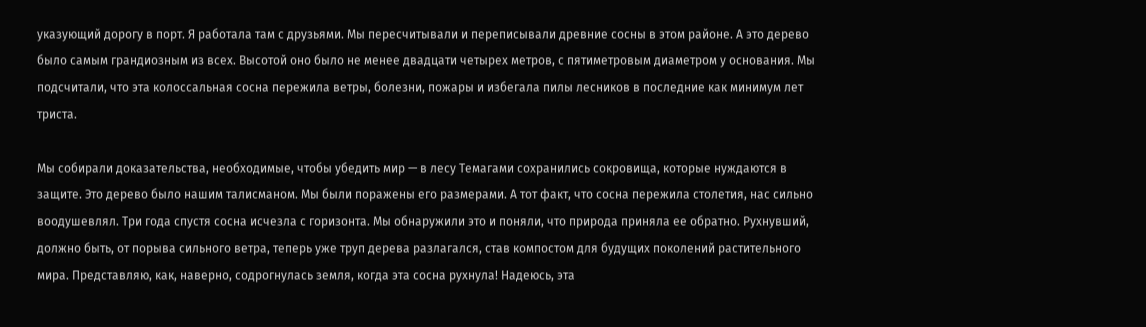указующий дорогу в порт. Я работала там с друзьями. Мы пересчитывали и переписывали древние сосны в этом районе. А это дерево было самым грандиозным из всех. Высотой оно было не менее двадцати четырех метров, с пятиметровым диаметром у основания. Мы подсчитали, что эта колоссальная сосна пережила ветры, болезни, пожары и избегала пилы лесников в последние как минимум лет триста.

Мы собирали доказательства, необходимые, чтобы убедить мир — в лесу Темагами сохранились сокровища, которые нуждаются в защите. Это дерево было нашим талисманом. Мы были поражены его размерами. А тот факт, что сосна пережила столетия, нас сильно воодушевлял. Три года спустя сосна исчезла с горизонта. Мы обнаружили это и поняли, что природа приняла ее обратно. Рухнувший, должно быть, от порыва сильного ветра, теперь уже труп дерева разлагался, став компостом для будущих поколений растительного мира. Представляю, как, наверно, содрогнулась земля, когда эта сосна рухнула! Надеюсь, эта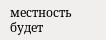местность будет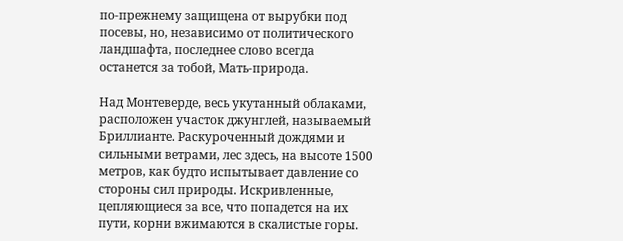по-прежнему защищена от вырубки под посевы, но, независимо от политического ландшафта, последнее слово всегда останется за тобой, Мать-природа.

Над Монтеверде, весь укутанный облаками, расположен участок джунглей, называемый Бриллианте. Раскуроченный дождями и сильными ветрами, лес здесь, на высоте 1500 метров, как будто испытывает давление со стороны сил природы. Искривленные, цепляющиеся за все, что попадется на их пути, корни вжимаются в скалистые горы.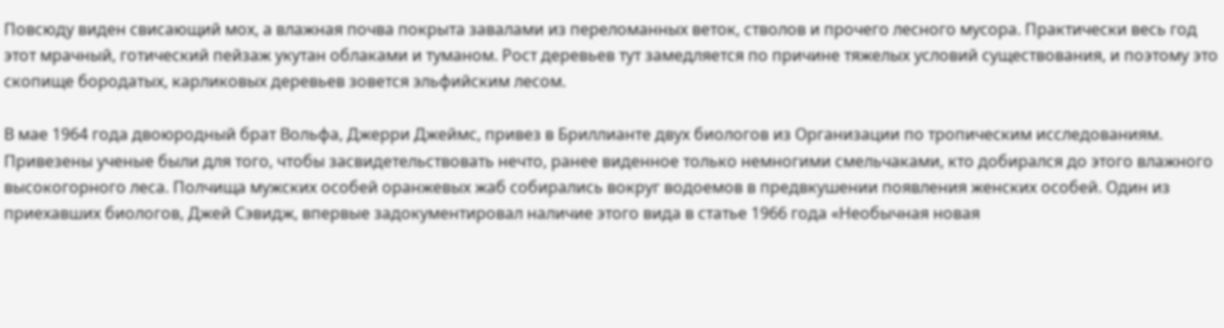Повсюду виден свисающий мох, а влажная почва покрыта завалами из переломанных веток, стволов и прочего лесного мусора. Практически весь год этот мрачный, готический пейзаж укутан облаками и туманом. Рост деревьев тут замедляется по причине тяжелых условий существования, и поэтому это скопище бородатых, карликовых деревьев зовется эльфийским лесом.

В мае 1964 года двоюродный брат Вольфа, Джерри Джеймс, привез в Бриллианте двух биологов из Организации по тропическим исследованиям. Привезены ученые были для того, чтобы засвидетельствовать нечто, ранее виденное только немногими смельчаками, кто добирался до этого влажного высокогорного леса. Полчища мужских особей оранжевых жаб собирались вокруг водоемов в предвкушении появления женских особей. Один из приехавших биологов, Джей Сэвидж, впервые задокументировал наличие этого вида в статье 1966 года «Необычная новая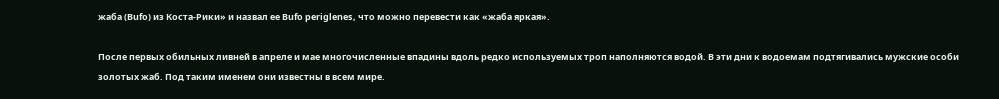жаба (Bufo) из Коста-Рики» и назвал ее Bufo periglenes, что можно перевести как «жаба яркая».

После первых обильных ливней в апреле и мае многочисленные впадины вдоль редко используемых троп наполняются водой. В эти дни к водоемам подтягивались мужские особи золотых жаб. Под таким именем они известны в всем мире.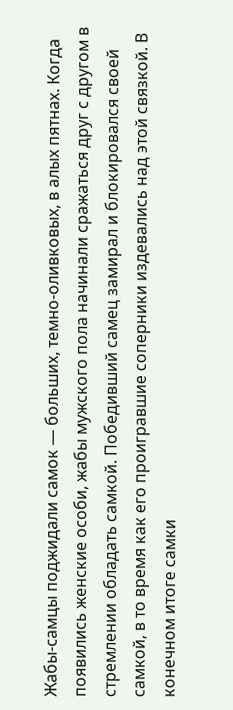Жабы-самцы поджидали самок — больших, темно-оливковых, в алых пятнах. Когда появились женские особи, жабы мужского пола начинали сражаться друг с другом в стремлении обладать самкой. Победивший самец замирал и блокировался своей самкой, в то время как его проигравшие соперники издевались над этой связкой. В конечном итоге самки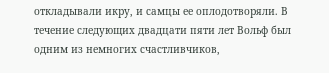откладывали икру, и самцы ее оплодотворяли. В течение следующих двадцати пяти лет Вольф был одним из немногих счастливчиков,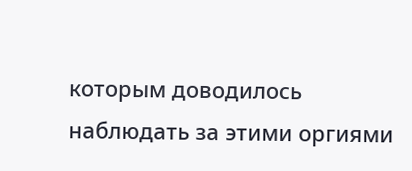которым доводилось наблюдать за этими оргиями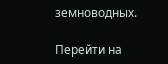земноводных.

Перейти на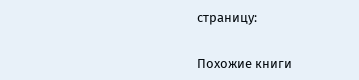страницу:

Похожие книги